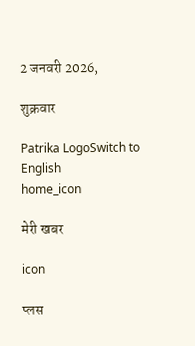2 जनवरी 2026,

शुक्रवार

Patrika LogoSwitch to English
home_icon

मेरी खबर

icon

प्लस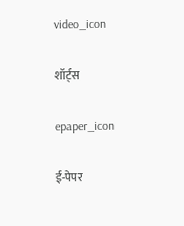video_icon

शॉर्ट्स

epaper_icon

ई-पेपर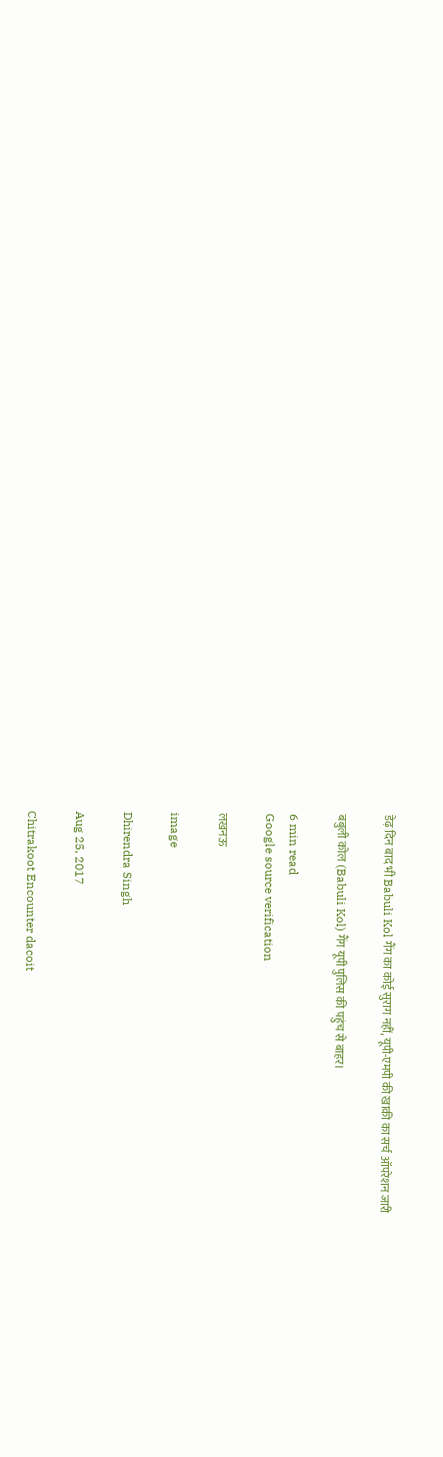डेढ़ दिन बाद भी Babuli Kol गैंग का कोई सुराग नहीं, यूपी-एमपी की खाकी का सर्च ऑपरेशन जारी

बबुली कोल (Babuli Kol) गैंग यूपी पुलिस की पहुंच से बाहर।

6 min read
Google source verification

लखनऊ

image

Dhirendra Singh

Aug 25, 2017

Chitrakoot Encounter dacoit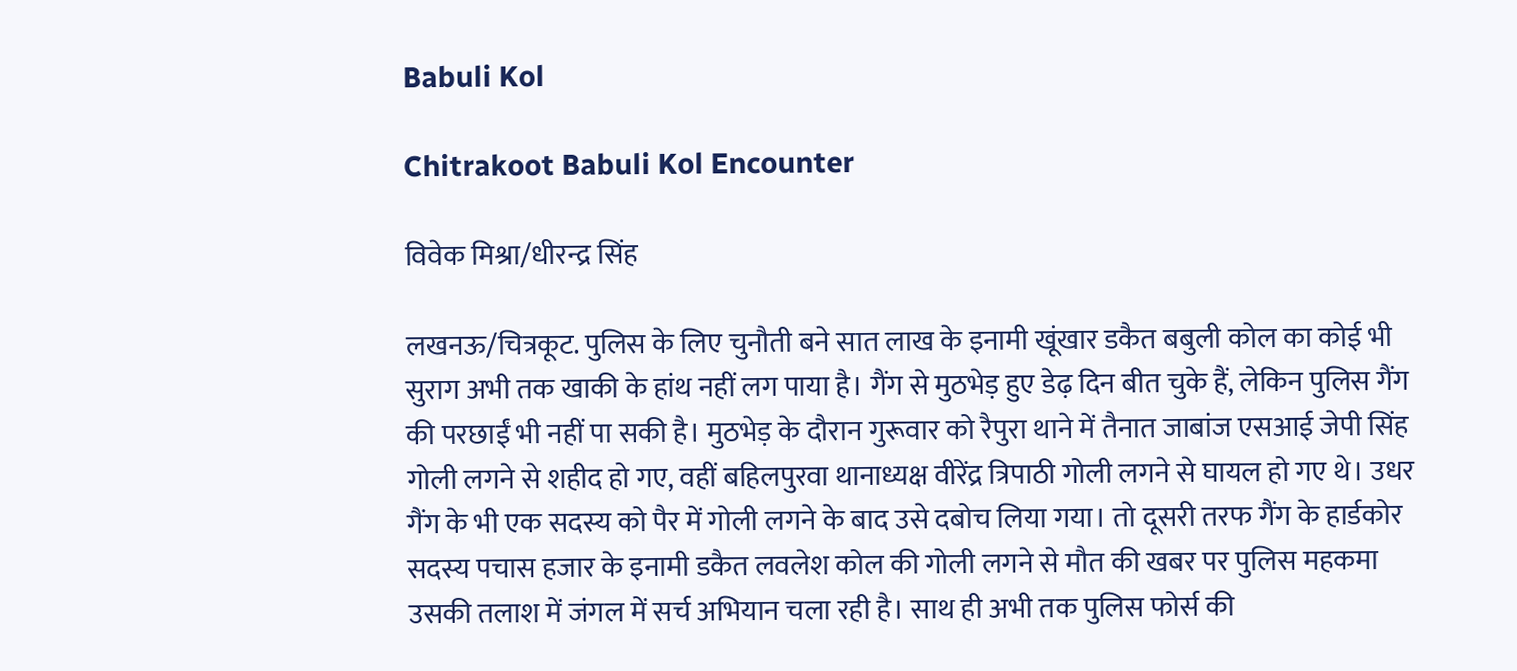Babuli Kol

Chitrakoot Babuli Kol Encounter

विवेक मिश्रा/धीरन्द्र सिंह

लखनऊ/चित्रकूट. पुलिस के लिए चुनौती बने सात लाख के इनामी खूंखार डकैत बबुली कोल का कोई भी सुराग अभी तक खाकी के हांथ नहीं लग पाया है। गैंग से मुठभेड़ हुए डेढ़ दिन बीत चुके हैं, लेकिन पुलिस गैंग की परछाईं भी नहीं पा सकी है। मुठभेड़ के दौरान गुरूवार को रैपुरा थाने में तैनात जाबांज एसआई जेपी सिंह गोली लगने से शहीद हो गए, वहीं बहिलपुरवा थानाध्यक्ष वीरेंद्र त्रिपाठी गोली लगने से घायल हो गए थे। उधर गैंग के भी एक सदस्य को पैर में गोली लगने के बाद उसे दबोच लिया गया। तो दूसरी तरफ गैंग के हार्डकोर सदस्य पचास हजार के इनामी डकैत लवलेश कोल की गोली लगने से मौत की खबर पर पुलिस महकमा उसकी तलाश में जंगल में सर्च अभियान चला रही है। साथ ही अभी तक पुलिस फोर्स की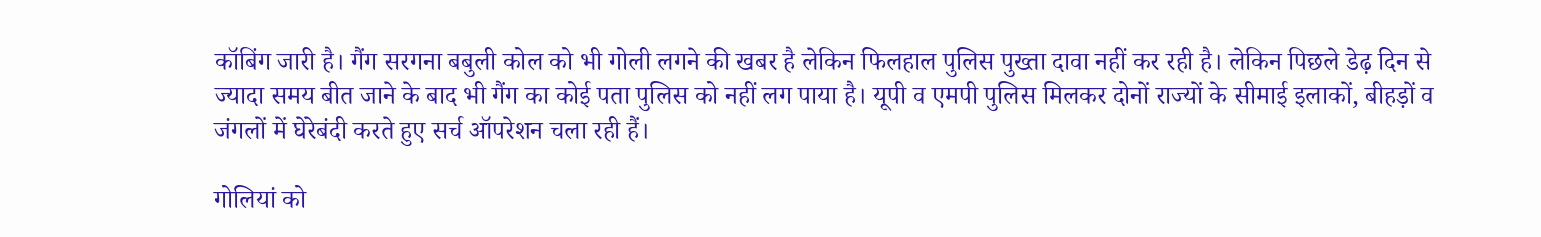कॉबिंग जारी है। गैंग सरगना बबुली कोल को भी गोली लगने की खबर है लेकिन फिलहाल पुलिस पुख्ता दावा नहीं कर रही है। लेकिन पिछले डेढ़ दिन से ज्यादा समय बीत जाने के बाद भी गैंग का कोई पता पुलिस को नहीं लग पाया है। यूपी व एमपी पुलिस मिलकर दोनों राज्यों के सीमाई इलाकों, बीहड़ों व जंगलों में घेरेबंदी करते हुए सर्च ऑपरेशन चला रही हैं।

गोलियां को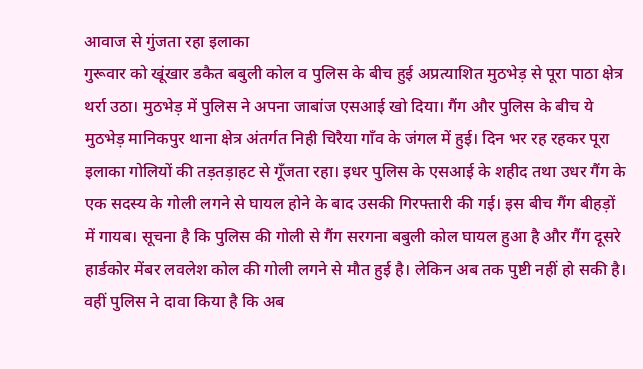आवाज से गुंजता रहा इलाका
गुरूवार को खूंखार डकैत बबुली कोल व पुलिस के बीच हुई अप्रत्याशित मुठभेड़ से पूरा पाठा क्षेत्र थर्रा उठा। मुठभेड़ में पुलिस ने अपना जाबांज एसआई खो दिया। गैंग और पुलिस के बीच ये मुठभेड़ मानिकपुर थाना क्षेत्र अंतर्गत निही चिरैया गाँव के जंगल में हुई। दिन भर रह रहकर पूरा इलाका गोलियों की तड़तड़ाहट से गूँजता रहा। इधर पुलिस के एसआई के शहीद तथा उधर गैंग के एक सदस्य के गोली लगने से घायल होने के बाद उसकी गिरफ्तारी की गई। इस बीच गैंग बीहड़ों में गायब। सूचना है कि पुलिस की गोली से गैंग सरगना बबुली कोल घायल हुआ है और गैंग दूसरे हार्डकोर मेंबर लवलेश कोल की गोली लगने से मौत हुई है। लेकिन अब तक पुष्टी नहीं हो सकी है। वहीं पुलिस ने दावा किया है कि अब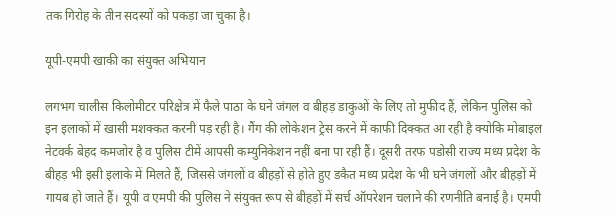तक गिरोह के तीन सदस्यों को पकड़ा जा चुका है।

यूपी-एमपी खाकी का संयुक्त अभियान

लगभग चालीस किलोमीटर परिक्षेत्र में फैले पाठा के घने जंगल व बीहड़ डाकुओं के लिए तो मुफीद हैं, लेकिन पुलिस को इन इलाकों में खासी मशक्कत करनी पड़ रही है। गैंग की लोकेशन ट्रेस करने में काफी दिक्कत आ रही है क्योकि मोबाइल नेटवर्क बेहद कमजोर है व पुलिस टीमें आपसी कम्युनिकेशन नहीं बना पा रही हैं। दूसरी तरफ पडोसी राज्य मध्य प्रदेश के बीहड़ भी इसी इलाके में मिलते हैं, जिससे जंगलों व बीहड़ों से होते हुए डकैत मध्य प्रदेश के भी घने जंगलों और बीहड़ों में गायब हो जाते हैं। यूपी व एमपी की पुलिस ने संयुक्त रूप से बीहड़ों में सर्च ऑपरेशन चलाने की रणनीति बनाई है। एमपी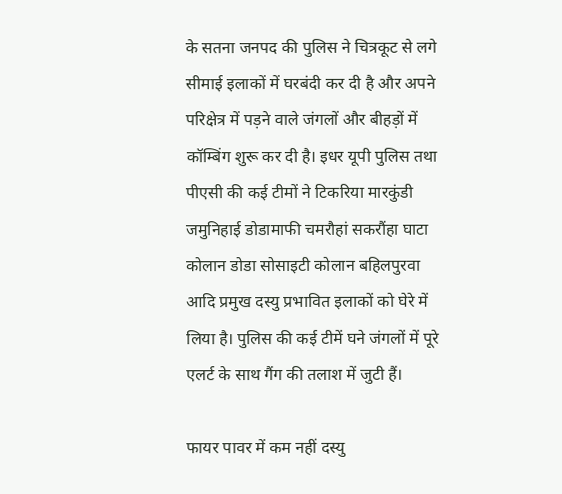के सतना जनपद की पुलिस ने चित्रकूट से लगे सीमाई इलाकों में घरबंदी कर दी है और अपने परिक्षेत्र में पड़ने वाले जंगलों और बीहड़ों में कॉम्बिंग शुरू कर दी है। इधर यूपी पुलिस तथा पीएसी की कई टीमों ने टिकरिया मारकुंडी जमुनिहाई डोडामाफी चमरौहां सकरौंहा घाटा कोलान डोडा सोसाइटी कोलान बहिलपुरवा आदि प्रमुख दस्यु प्रभावित इलाकों को घेरे में लिया है। पुलिस की कई टीमें घने जंगलों में पूरे एलर्ट के साथ गैंग की तलाश में जुटी हैं।

फायर पावर में कम नहीं दस्यु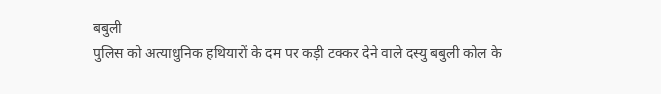बबुली
पुलिस को अत्याधुनिक हथियारों के दम पर कड़ी टक्कर देने वाले दस्यु बबुली कोल के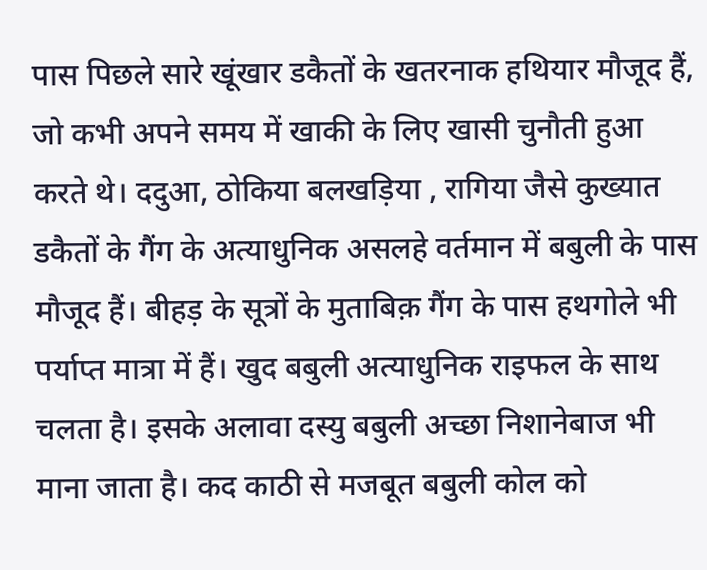पास पिछले सारे खूंखार डकैतों के खतरनाक हथियार मौजूद हैं, जो कभी अपने समय में खाकी के लिए खासी चुनौती हुआ करते थे। ददुआ, ठोकिया बलखड़िया , रागिया जैसे कुख्यात डकैतों के गैंग के अत्याधुनिक असलहे वर्तमान में बबुली के पास मौजूद हैं। बीहड़ के सूत्रों के मुताबिक़ गैंग के पास हथगोले भी पर्याप्त मात्रा में हैं। खुद बबुली अत्याधुनिक राइफल के साथ चलता है। इसके अलावा दस्यु बबुली अच्छा निशानेबाज भी माना जाता है। कद काठी से मजबूत बबुली कोल को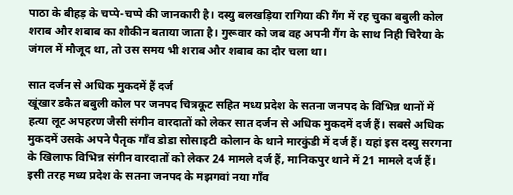पाठा के बीहड़ के चप्पे-चप्पे की जानकारी है। दस्यु बलखड़िया रागिया की गैंग में रह चुका बबुली कोल शराब और शबाब का शौकीन बताया जाता है। गुरूवार को जब वह अपनी गैंग के साथ निही चिरैया के जंगल में मौजूद था, तो उस समय भी शराब और शबाब का दौर चला था।

सात दर्जन से अधिक मुकदमें हैं दर्ज
खूंखार डकैत बबुली कोल पर जनपद चित्रकूट सहित मध्य प्रदेश के सतना जनपद के विभिन्न थानों में हत्या लूट अपहरण जैसी संगीन वारदातों को लेकर सात दर्जन से अधिक मुकदमें दर्ज हैं। सबसे अधिक मुकदमें उसके अपने पैतृक गाँव डोडा सोसाइटी कोलान के थाने मारकुंडी में दर्ज हैं। यहां इस दस्यु सरगना के खिलाफ विभिन्न संगीन वारदातों को लेकर 24 मामले दर्ज हैं, मानिकपुर थाने में 21 मामले दर्ज हैं। इसी तरह मध्य प्रदेश के सतना जनपद के मझगवां नया गाँव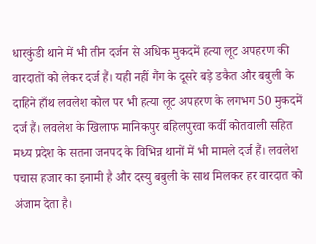धारकुंडी थाने में भी तीन दर्जन से अधिक मुकदमें हत्या लूट अपहरण की वारदातों को लेकर दर्ज हैं। यही नहीं गैंग के दूसरे बड़े डकैत और बबुली के दाहिने हाँथ लवलेश कोल पर भी हत्या लूट अपहरण के लगभग 50 मुकदमें दर्ज हैं। लवलेश के खिलाफ मानिकपुर बहिलपुरवा कर्वी कोतवाली सहित मध्य प्रदेश के सतना जनपद के विभिन्न थानों में भी मामले दर्ज हैं। लवलेश पचास हजार का इनामी है और दस्यु बबुली के साथ मिलकर हर वारदात को अंजाम देता है।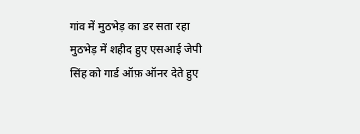गांव में मुठभेड़ का डर सता रहा
मुठभेड़ में शहीद हुए एसआई जेपी सिंह को गार्ड ऑफ़ ऑनर देते हुए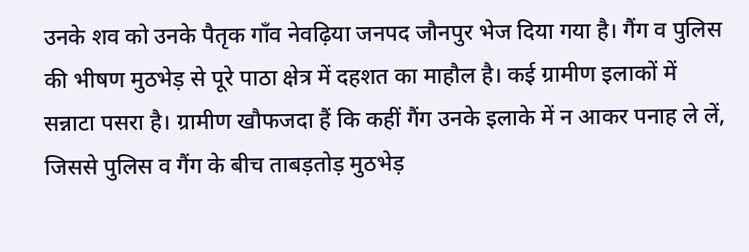उनके शव को उनके पैतृक गाँव नेवढ़िया जनपद जौनपुर भेज दिया गया है। गैंग व पुलिस की भीषण मुठभेड़ से पूरे पाठा क्षेत्र में दहशत का माहौल है। कई ग्रामीण इलाकों में सन्नाटा पसरा है। ग्रामीण खौफजदा हैं कि कहीं गैंग उनके इलाके में न आकर पनाह ले लें, जिससे पुलिस व गैंग के बीच ताबड़तोड़ मुठभेड़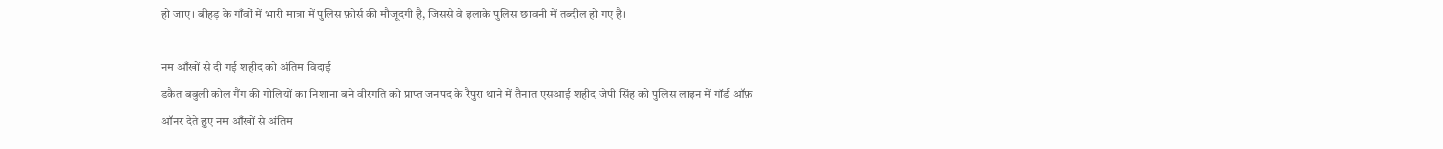हो जाए। बीहड़ के गाँवों में भारी मात्रा में पुलिस फ़ोर्स की मौजूदगी है, जिससे वे इलाके पुलिस छावनी में तब्दील हो गए है।

नम आँखों से दी गई शहीद को अंतिम विदाई
डकैत बबुली कोल गैंग की गोलियों का निशाना बने वीरगति को प्राप्त जनपद के रैपुरा थाने में तैनात एसआई शहीद जेपी सिंह को पुलिस लाइन में गॉर्ड ऑफ़ ऑनर देते हुए नम आँखों से अंतिम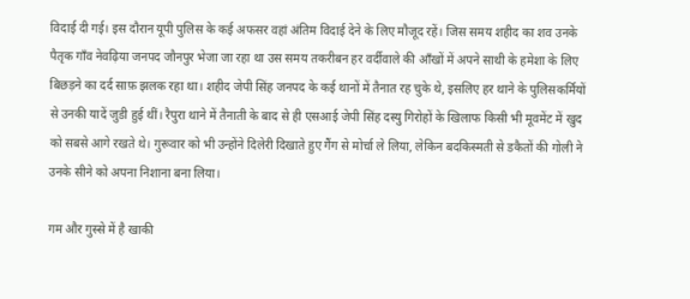विदाई दी गई। इस दौरान यूपी पुलिस के कई अफसर वहां अंतिम विदाई देने के लिए मौजूद रहें। जिस समय शहीद का शव उनके पैतृक गाँव नेवढ़िया जनपद जौनपुर भेजा जा रहा था उस समय तकरीबन हर वर्दीवाले की आँखों में अपने साथी के हमेशा के लिए बिछड़ने का दर्द साफ़ झलक रहा था। शहीद जेपी सिंह जनपद के कई थानों में तैनात रह चुके थे, इसलिए हर थाने के पुलिसकर्मियों से उनकी यादें जुडी हुई थीं। रैपुरा थाने में तैनाती के बाद से ही एसआई जेपी सिंह दस्यु गिरोहों के खिलाफ किसी भी मूवमेंट में खुद को सबसे आगे रखते थे। गुरूवार को भी उन्होंने दिलेरी दिखाते हुए गैंग से मोर्चा ले लिया, लेकिन बदकिस्मती से डकैतों की गोली ने उनके सीने को अपना निशाना बना लिया।

गम और गुस्से में है खाकी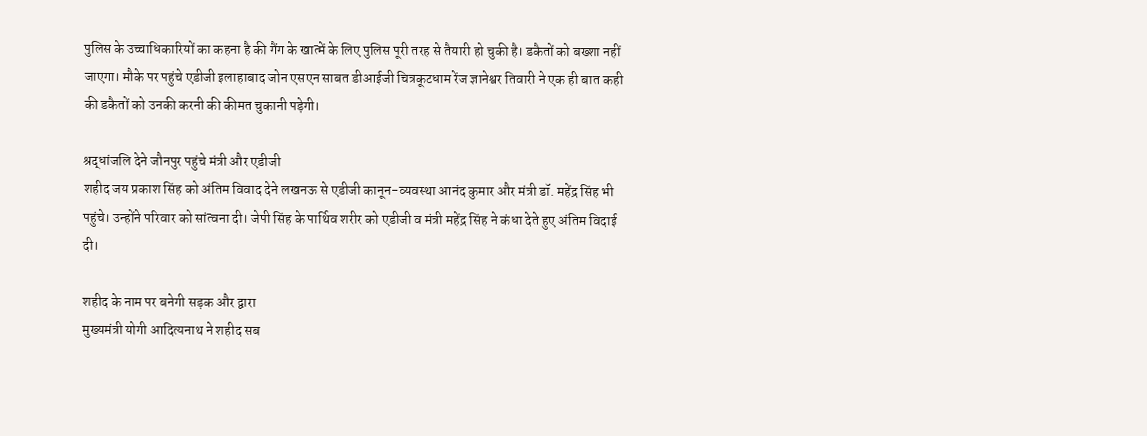पुलिस के उच्चाधिकारियों का कहना है की गैंग के खात्में के लिए पुलिस पूरी तरह से तैयारी हो चुकी है। डकैतों को बख्शा नहीं जाएगा। मौके पर पहुंचे एडीजी इलाहाबाद जोन एसएन साबत डीआईजी चित्रकूटधाम रेंज ज्ञानेश्वर तिवारी ने एक ही बात कही की डकैतों को उनकी करनी की कीमत चुकानी पड़ेगी।

श्रद्धांजलि देने जौनपुर पहुंचे मंत्री और एडीजी
शहीद जय प्रकाश सिंह को अंतिम विवाद देने लखनऊ से एडीजी कानून-व्यवस्था आनंद कुमार और मंत्री डॉ. महेंद्र सिंह भी पहुंचे। उन्होंने परिवार को सांत्वना दी। जेपी सिंह के पार्थिव शरीर को एडीजी व मंत्री महेंद्र सिंह ने कंधा देते हुए अंतिम विदाई दी।

शहीद के नाम पर बनेगी सड़क और द्वारा
मुख्यमंत्री योगी आदित्यनाथ ने शहीद सब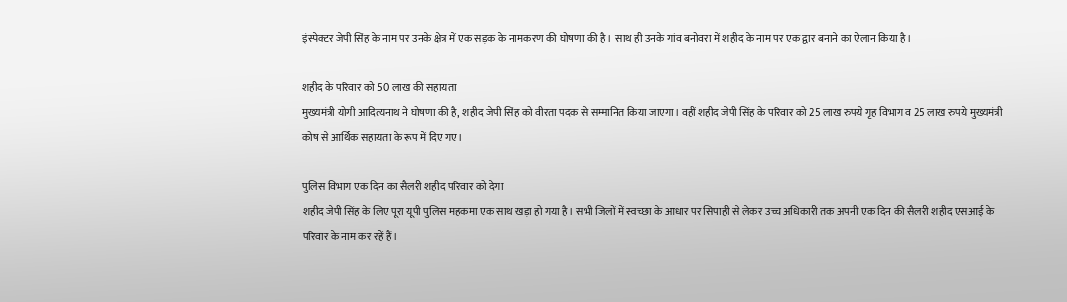इंस्पेक्टर जेपी सिंह के नाम पर उनके क्षेत्र में एक सड़क के नामकरण की घोषणा की है। साथ ही उनके गांव बनोवरा में शहीद के नाम पर एक द्वार बनाने का ऐलान किया है।

शहीद के परिवार को 50 लाख की सहायता
मुख्यमंत्री योगी आदित्यनाथ ने घोषणा की है, शहीद जेपी सिंह को वीरता पदक से सम्मानित किया जाएगा। वहीं शहीद जेपी सिंह के परिवार को 25 लाख रुपये गृह विभाग व 25 लाख रुपये मुख्यमंत्री कोष से आर्थिक सहायता के रूप में दिए गए।

पुलिस विभाग एक दिन का सैलरी शहीद परिवार को देगा
शहीद जेपी सिंह के लिए पूरा यूपी पुलिस महकमा एक साथ खड़ा हो गया है। सभी जिलों में स्वच्छा के आधार पर सिपाही से लेकर उच्च अधिकारी तक अपनी एक दिन की सैलरी शहीद एसआई के परिवार के नाम कर रहें हैं।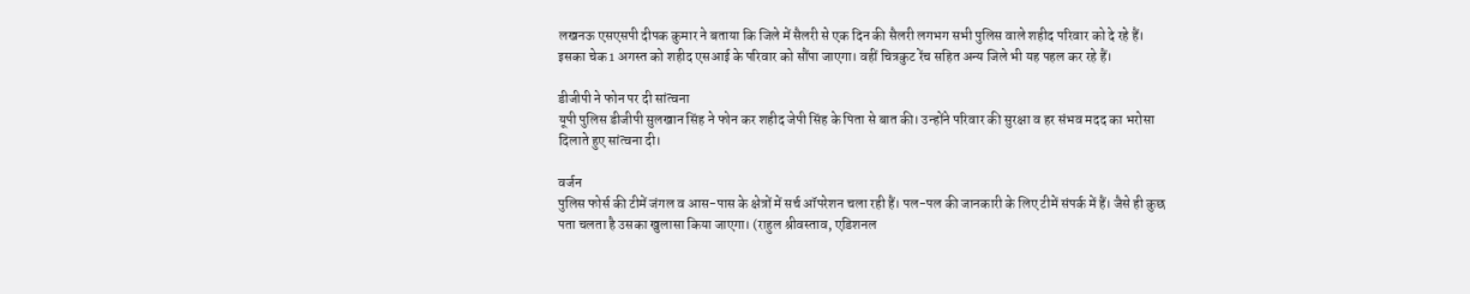लखनऊ एसएसपी दीपक कुमार ने बताया कि जिले में सैलरी से एक दिन की सैलरी लगभग सभी पुलिस वाले शहीद परिवार को दे रहे हैं। इसका चेक 1 अगस्त को शहीद एसआई के परिवार को सौंपा जाएगा। वहीं चित्रकुट रेंच सहित अन्य जिले भी यह पहल कर रहे हैं।

डीजीपी ने फोन पर दी सांत्वना
यूपी पुलिस डीजीपी सुलखान सिंह ने फोन कर शहीद जेपी सिंह के पिता से बात की। उन्होंने परिवार की सुरक्षा व हर संभव मदद का भरोसा दिलाते हुए सांत्वना दी।

वर्जन
पुलिस फोर्स की टीमें जंगल व आस-पास के क्षेत्रों में सर्च ऑपरेशन चला रही हैं। पल-पल की जानकारी के लिए टीमें संपर्क में हैं। जैसे ही कुछ पता चलता है उसका खुलासा किया जाएगा। (राहुल श्रीवस्ताव, एडिशनल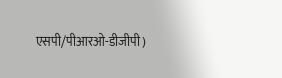एसपी/पीआरओ-डीजीपी)